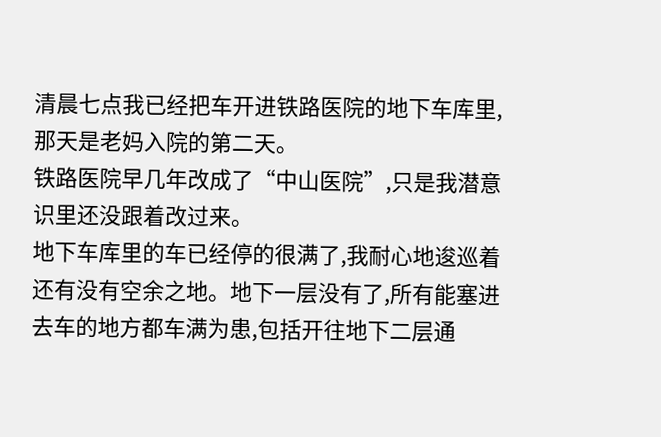清晨七点我已经把车开进铁路医院的地下车库里,那天是老妈入院的第二天。
铁路医院早几年改成了“中山医院”,只是我潜意识里还没跟着改过来。
地下车库里的车已经停的很满了,我耐心地逡巡着还有没有空余之地。地下一层没有了,所有能塞进去车的地方都车满为患,包括开往地下二层通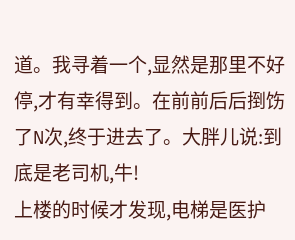道。我寻着一个,显然是那里不好停,才有幸得到。在前前后后捯饬了N次,终于进去了。大胖儿说:到底是老司机,牛!
上楼的时候才发现,电梯是医护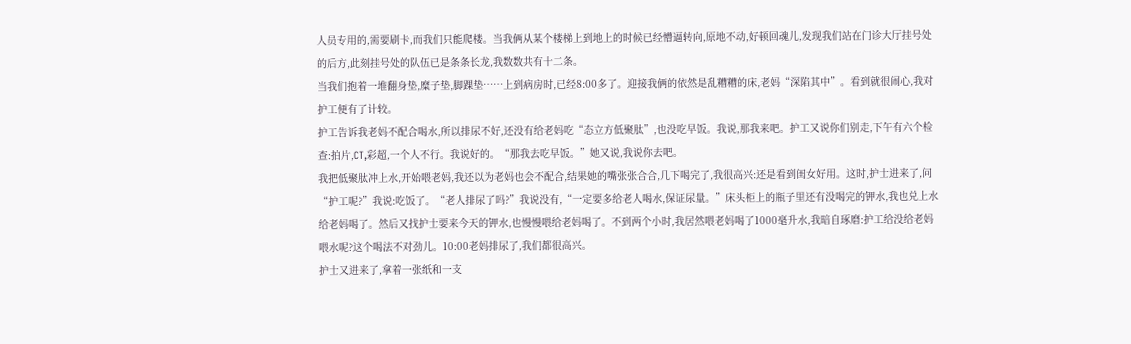人员专用的,需要刷卡,而我们只能爬楼。当我俩从某个楼梯上到地上的时候已经懵逼转向,原地不动,好顿回魂儿,发现我们站在门诊大厅挂号处的后方,此刻挂号处的队伍已是条条长龙,我数数共有十二条。
当我们抱着一堆翻身垫,糜子垫,脚踝垫……上到病房时,已经8:00多了。迎接我俩的依然是乱糟糟的床,老妈“深陷其中”。看到就很闹心,我对护工便有了计较。
护工告诉我老妈不配合喝水,所以排尿不好,还没有给老妈吃“态立方低聚肽”,也没吃早饭。我说,那我来吧。护工又说你们别走,下午有六个检查:拍片,CT,彩超,一个人不行。我说好的。“那我去吃早饭。”她又说,我说你去吧。
我把低聚肽冲上水,开始喂老妈,我还以为老妈也会不配合,结果她的嘴张张合合,几下喝完了,我很高兴:还是看到闺女好用。这时,护士进来了,问“护工呢?”我说:吃饭了。“老人排尿了吗?”我说没有,“一定要多给老人喝水,保证尿量。”床头柜上的瓶子里还有没喝完的钾水,我也兑上水给老妈喝了。然后又找护士要来今天的钾水,也慢慢喂给老妈喝了。不到两个小时,我居然喂老妈喝了1000毫升水,我暗自琢磨:护工给没给老妈喂水呢?这个喝法不对劲儿。10:00老妈排尿了,我们都很高兴。
护士又进来了,拿着一张纸和一支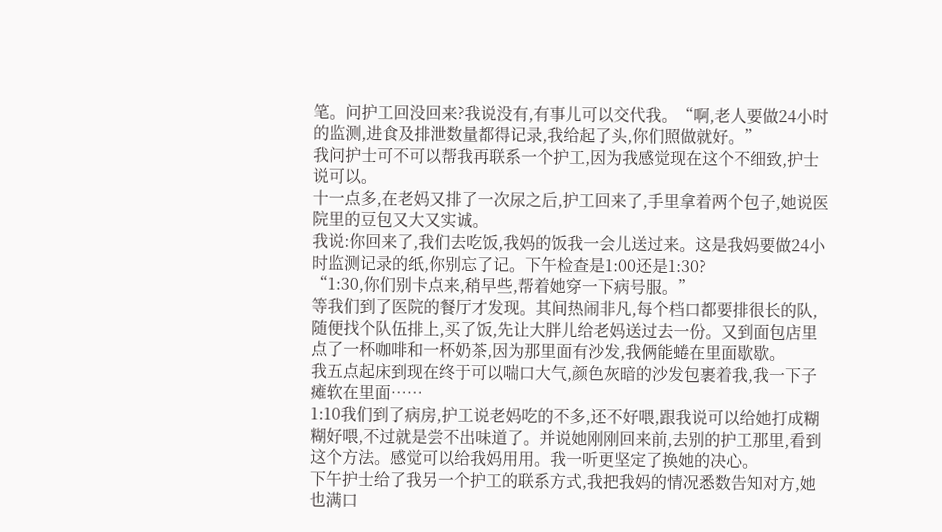笔。问护工回没回来?我说没有,有事儿可以交代我。“啊,老人要做24小时的监测,进食及排泄数量都得记录,我给起了头,你们照做就好。”
我问护士可不可以帮我再联系一个护工,因为我感觉现在这个不细致,护士说可以。
十一点多,在老妈又排了一次尿之后,护工回来了,手里拿着两个包子,她说医院里的豆包又大又实诚。
我说:你回来了,我们去吃饭,我妈的饭我一会儿送过来。这是我妈要做24小时监测记录的纸,你别忘了记。下午检查是1:00还是1:30?
“1:30,你们别卡点来,稍早些,帮着她穿一下病号服。”
等我们到了医院的餐厅才发现。其间热闹非凡,每个档口都要排很长的队,随便找个队伍排上,买了饭,先让大胖儿给老妈送过去一份。又到面包店里点了一杯咖啡和一杯奶茶,因为那里面有沙发,我俩能蜷在里面歇歇。
我五点起床到现在终于可以喘口大气,颜色灰暗的沙发包裹着我,我一下子瘫软在里面……
1:10我们到了病房,护工说老妈吃的不多,还不好喂,跟我说可以给她打成糊糊好喂,不过就是尝不出味道了。并说她刚刚回来前,去别的护工那里,看到这个方法。感觉可以给我妈用用。我一听更坚定了换她的决心。
下午护士给了我另一个护工的联系方式,我把我妈的情况悉数告知对方,她也满口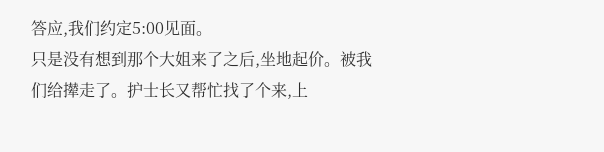答应,我们约定5:00见面。
只是没有想到那个大姐来了之后,坐地起价。被我们给撵走了。护士长又帮忙找了个来,上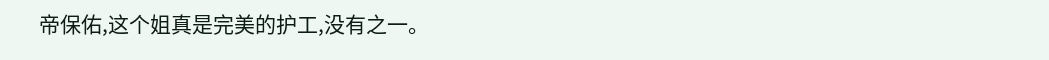帝保佑,这个姐真是完美的护工,没有之一。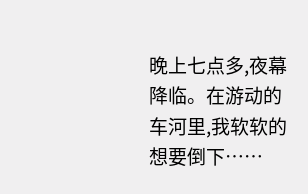晚上七点多,夜幕降临。在游动的车河里,我软软的想要倒下……